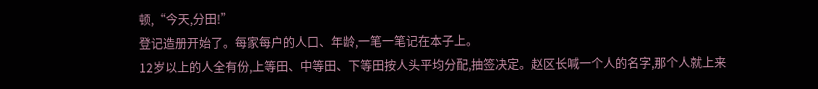顿,“今天,分田!”
登记造册开始了。每家每户的人口、年龄,一笔一笔记在本子上。
12岁以上的人全有份,上等田、中等田、下等田按人头平均分配,抽签决定。赵区长喊一个人的名字,那个人就上来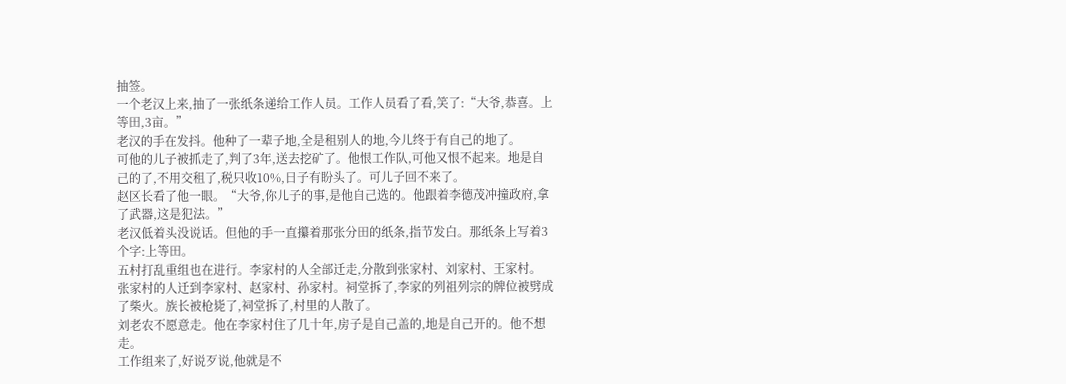抽签。
一个老汉上来,抽了一张纸条递给工作人员。工作人员看了看,笑了:“大爷,恭喜。上等田,3亩。”
老汉的手在发抖。他种了一辈子地,全是租别人的地,今儿终于有自己的地了。
可他的儿子被抓走了,判了3年,送去挖矿了。他恨工作队,可他又恨不起来。地是自己的了,不用交租了,税只收10%,日子有盼头了。可儿子回不来了。
赵区长看了他一眼。“大爷,你儿子的事,是他自己选的。他跟着李德茂冲撞政府,拿了武器,这是犯法。”
老汉低着头没说话。但他的手一直攥着那张分田的纸条,指节发白。那纸条上写着3个字:上等田。
五村打乱重组也在进行。李家村的人全部迁走,分散到张家村、刘家村、王家村。
张家村的人迁到李家村、赵家村、孙家村。祠堂拆了,李家的列祖列宗的牌位被劈成了柴火。族长被枪毙了,祠堂拆了,村里的人散了。
刘老农不愿意走。他在李家村住了几十年,房子是自己盖的,地是自己开的。他不想走。
工作组来了,好说歹说,他就是不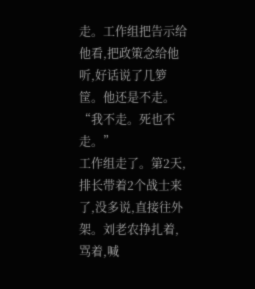走。工作组把告示给他看,把政策念给他听,好话说了几箩筐。他还是不走。
“我不走。死也不走。”
工作组走了。第2天,排长带着2个战士来了,没多说,直接往外架。刘老农挣扎着,骂着,喊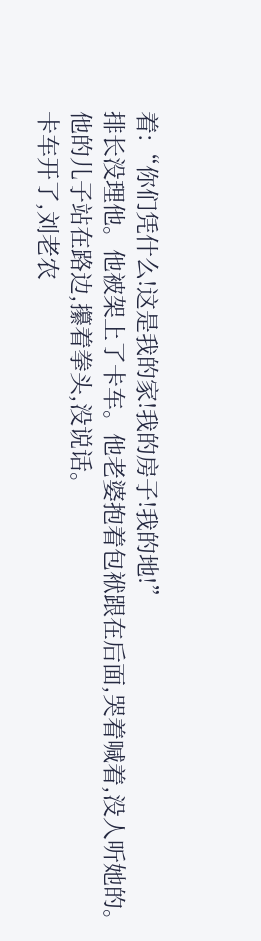着:“你们凭什么!这是我的家!我的房子!我的地!”
排长没理他。他被架上了卡车。他老婆抱着包袱跟在后面,哭着喊着,没人听她的。
他的儿子站在路边,攥着拳头,没说话。
卡车开了,刘老农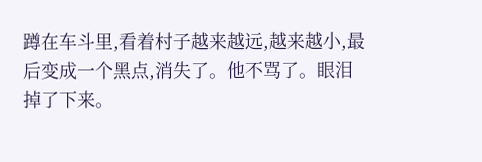蹲在车斗里,看着村子越来越远,越来越小,最后变成一个黑点,消失了。他不骂了。眼泪掉了下来。